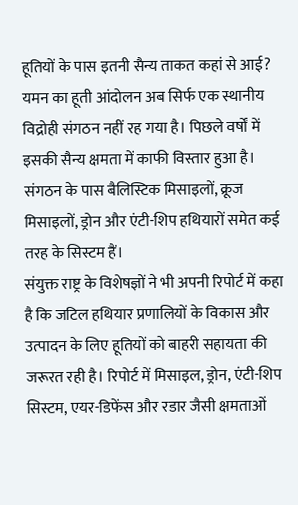हूतियों के पास इतनी सैन्य ताकत कहां से आई?
यमन का हूती आंदोलन अब सिर्फ एक स्थानीय विद्रोही संगठन नहीं रह गया है। पिछले वर्षों में इसकी सैन्य क्षमता में काफी विस्तार हुआ है। संगठन के पास बैलिस्टिक मिसाइलों, क्रूज मिसाइलों, ड्रोन और एंटी-शिप हथियारों समेत कई तरह के सिस्टम हैं।
संयुक्त राष्ट्र के विशेषज्ञों ने भी अपनी रिपोर्ट में कहा है कि जटिल हथियार प्रणालियों के विकास और उत्पादन के लिए हूतियों को बाहरी सहायता की जरूरत रही है। रिपोर्ट में मिसाइल, ड्रोन, एंटी-शिप सिस्टम, एयर-डिफेंस और रडार जैसी क्षमताओं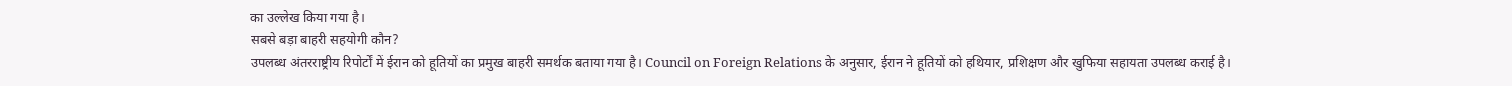का उल्लेख किया गया है।
सबसे बड़ा बाहरी सहयोगी कौन?
उपलब्ध अंतरराष्ट्रीय रिपोर्टों में ईरान को हूतियों का प्रमुख बाहरी समर्थक बताया गया है। Council on Foreign Relations के अनुसार, ईरान ने हूतियों को हथियार, प्रशिक्षण और खुफिया सहायता उपलब्ध कराई है।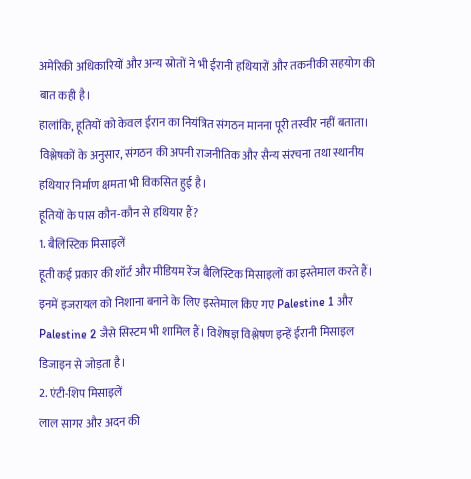अमेरिकी अधिकारियों और अन्य स्रोतों ने भी ईरानी हथियारों और तकनीकी सहयोग की बात कही है।
हालांकि, हूतियों को केवल ईरान का नियंत्रित संगठन मानना पूरी तस्वीर नहीं बताता। विश्लेषकों के अनुसार, संगठन की अपनी राजनीतिक और सैन्य संरचना तथा स्थानीय हथियार निर्माण क्षमता भी विकसित हुई है।
हूतियों के पास कौन-कौन से हथियार हैं?
1. बैलिस्टिक मिसाइलें
हूती कई प्रकार की शॉर्ट और मीडियम रेंज बैलिस्टिक मिसाइलों का इस्तेमाल करते हैं। इनमें इजरायल को निशाना बनाने के लिए इस्तेमाल किए गए Palestine 1 और Palestine 2 जैसे सिस्टम भी शामिल हैं। विशेषज्ञ विश्लेषण इन्हें ईरानी मिसाइल डिजाइन से जोड़ता है।
2. एंटी-शिप मिसाइलें
लाल सागर और अदन की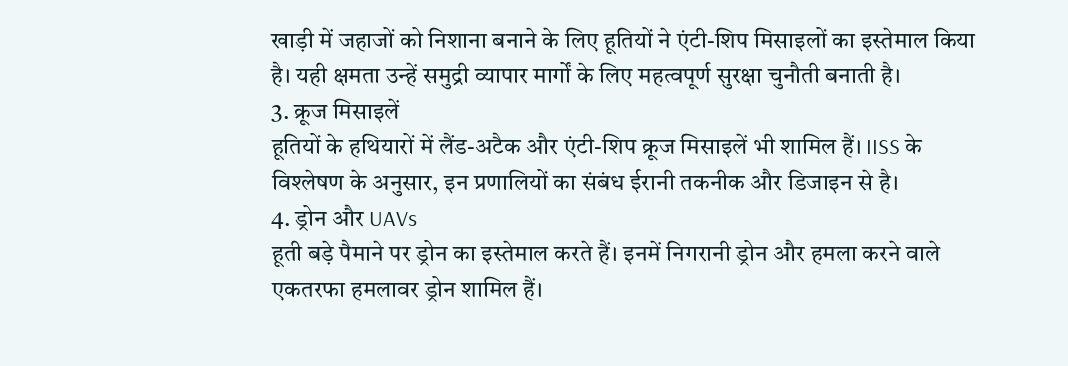खाड़ी में जहाजों को निशाना बनाने के लिए हूतियों ने एंटी-शिप मिसाइलों का इस्तेमाल किया है। यही क्षमता उन्हें समुद्री व्यापार मार्गों के लिए महत्वपूर्ण सुरक्षा चुनौती बनाती है।
3. क्रूज मिसाइलें
हूतियों के हथियारों में लैंड-अटैक और एंटी-शिप क्रूज मिसाइलें भी शामिल हैं। IISS के विश्लेषण के अनुसार, इन प्रणालियों का संबंध ईरानी तकनीक और डिजाइन से है।
4. ड्रोन और UAVs
हूती बड़े पैमाने पर ड्रोन का इस्तेमाल करते हैं। इनमें निगरानी ड्रोन और हमला करने वाले एकतरफा हमलावर ड्रोन शामिल हैं।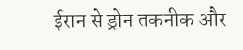ईरान से ड्रोन तकनीक और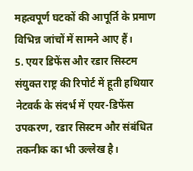महत्वपूर्ण घटकों की आपूर्ति के प्रमाण विभिन्न जांचों में सामने आए हैं।
5. एयर डिफेंस और रडार सिस्टम
संयुक्त राष्ट्र की रिपोर्ट में हूती हथियार नेटवर्क के संदर्भ में एयर-डिफेंस उपकरण, रडार सिस्टम और संबंधित तकनीक का भी उल्लेख है।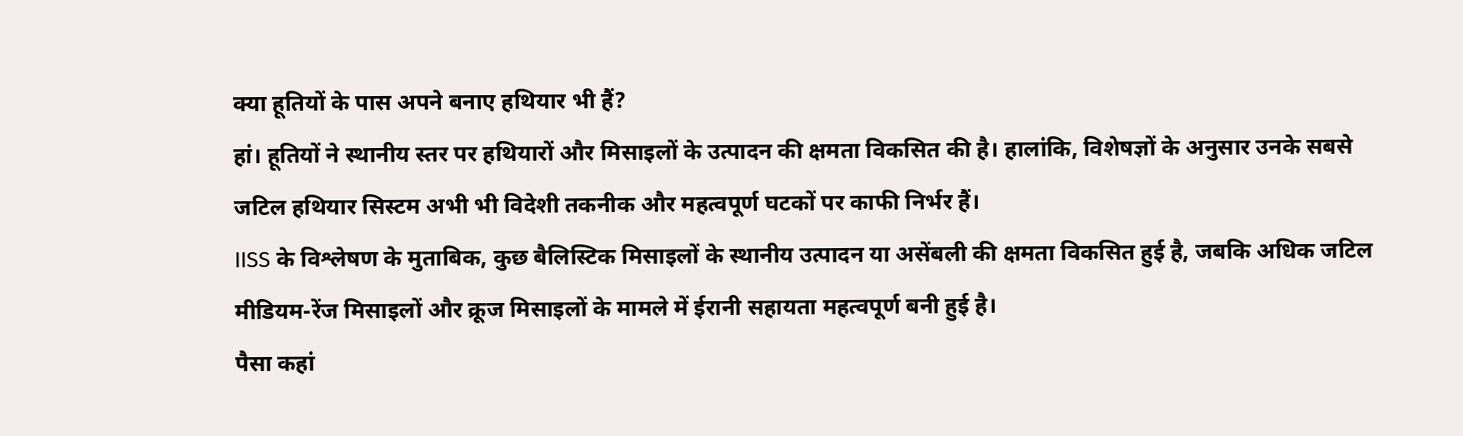क्या हूतियों के पास अपने बनाए हथियार भी हैं?
हां। हूतियों ने स्थानीय स्तर पर हथियारों और मिसाइलों के उत्पादन की क्षमता विकसित की है। हालांकि, विशेषज्ञों के अनुसार उनके सबसे जटिल हथियार सिस्टम अभी भी विदेशी तकनीक और महत्वपूर्ण घटकों पर काफी निर्भर हैं।
IISS के विश्लेषण के मुताबिक, कुछ बैलिस्टिक मिसाइलों के स्थानीय उत्पादन या असेंबली की क्षमता विकसित हुई है, जबकि अधिक जटिल मीडियम-रेंज मिसाइलों और क्रूज मिसाइलों के मामले में ईरानी सहायता महत्वपूर्ण बनी हुई है।
पैसा कहां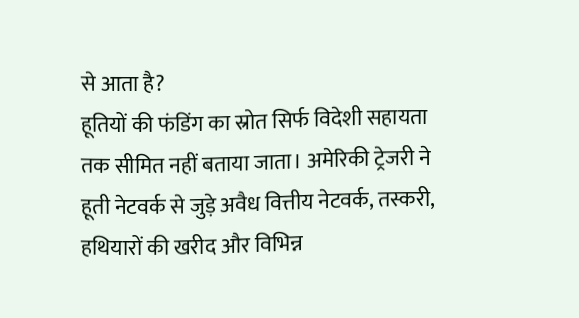से आता है?
हूतियों की फंडिंग का स्रोत सिर्फ विदेशी सहायता तक सीमित नहीं बताया जाता। अमेरिकी ट्रेजरी ने हूती नेटवर्क से जुड़े अवैध वित्तीय नेटवर्क, तस्करी, हथियारों की खरीद और विभिन्न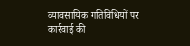व्यावसायिक गतिविधियों पर कार्रवाई की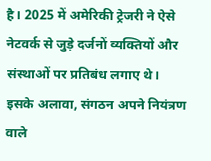है। 2025 में अमेरिकी ट्रेजरी ने ऐसे नेटवर्क से जुड़े दर्जनों व्यक्तियों और संस्थाओं पर प्रतिबंध लगाए थे।
इसके अलावा, संगठन अपने नियंत्रण वाले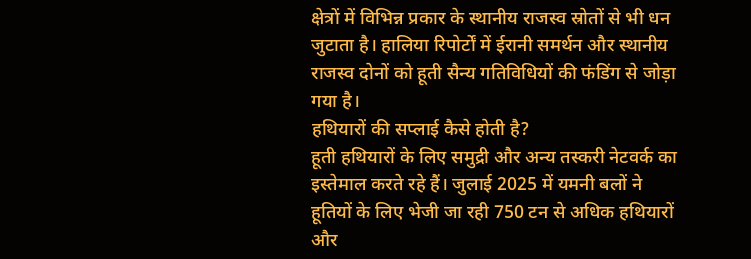क्षेत्रों में विभिन्न प्रकार के स्थानीय राजस्व स्रोतों से भी धन जुटाता है। हालिया रिपोर्टों में ईरानी समर्थन और स्थानीय राजस्व दोनों को हूती सैन्य गतिविधियों की फंडिंग से जोड़ा गया है।
हथियारों की सप्लाई कैसे होती है?
हूती हथियारों के लिए समुद्री और अन्य तस्करी नेटवर्क का इस्तेमाल करते रहे हैं। जुलाई 2025 में यमनी बलों ने हूतियों के लिए भेजी जा रही 750 टन से अधिक हथियारों और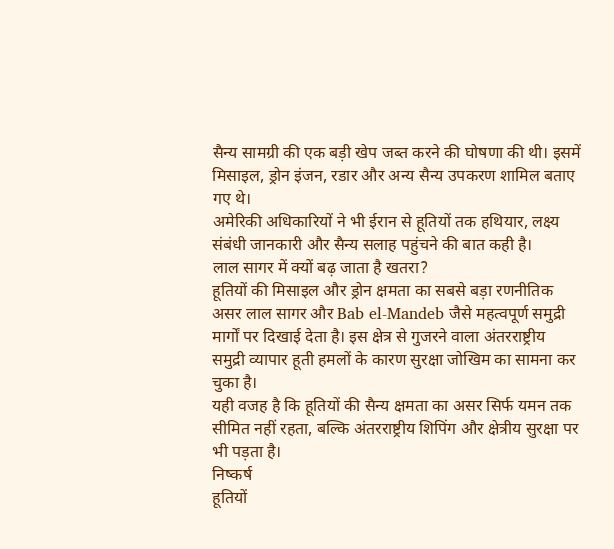सैन्य सामग्री की एक बड़ी खेप जब्त करने की घोषणा की थी। इसमें मिसाइल, ड्रोन इंजन, रडार और अन्य सैन्य उपकरण शामिल बताए गए थे।
अमेरिकी अधिकारियों ने भी ईरान से हूतियों तक हथियार, लक्ष्य संबंधी जानकारी और सैन्य सलाह पहुंचने की बात कही है।
लाल सागर में क्यों बढ़ जाता है खतरा?
हूतियों की मिसाइल और ड्रोन क्षमता का सबसे बड़ा रणनीतिक असर लाल सागर और Bab el-Mandeb जैसे महत्वपूर्ण समुद्री मार्गों पर दिखाई देता है। इस क्षेत्र से गुजरने वाला अंतरराष्ट्रीय समुद्री व्यापार हूती हमलों के कारण सुरक्षा जोखिम का सामना कर चुका है।
यही वजह है कि हूतियों की सैन्य क्षमता का असर सिर्फ यमन तक सीमित नहीं रहता, बल्कि अंतरराष्ट्रीय शिपिंग और क्षेत्रीय सुरक्षा पर भी पड़ता है।
निष्कर्ष
हूतियों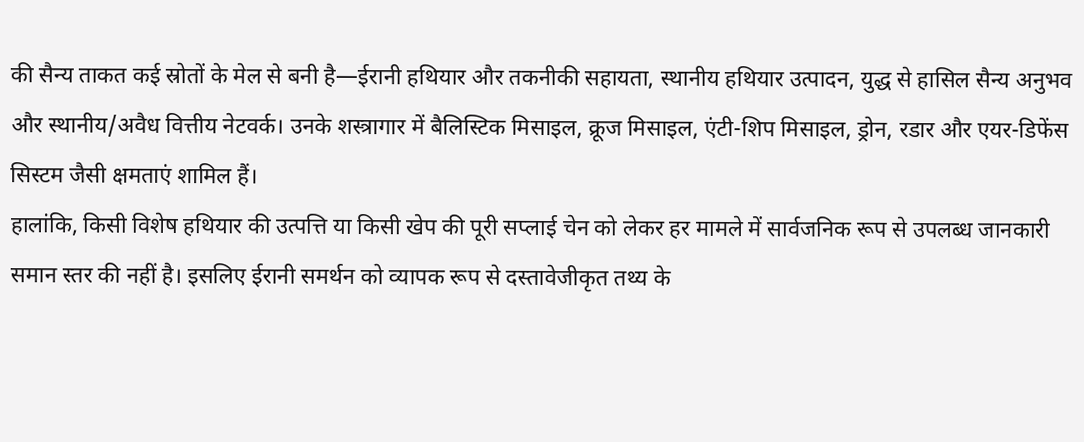की सैन्य ताकत कई स्रोतों के मेल से बनी है—ईरानी हथियार और तकनीकी सहायता, स्थानीय हथियार उत्पादन, युद्ध से हासिल सैन्य अनुभव और स्थानीय/अवैध वित्तीय नेटवर्क। उनके शस्त्रागार में बैलिस्टिक मिसाइल, क्रूज मिसाइल, एंटी-शिप मिसाइल, ड्रोन, रडार और एयर-डिफेंस सिस्टम जैसी क्षमताएं शामिल हैं।
हालांकि, किसी विशेष हथियार की उत्पत्ति या किसी खेप की पूरी सप्लाई चेन को लेकर हर मामले में सार्वजनिक रूप से उपलब्ध जानकारी समान स्तर की नहीं है। इसलिए ईरानी समर्थन को व्यापक रूप से दस्तावेजीकृत तथ्य के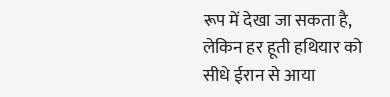रूप में देखा जा सकता है, लेकिन हर हूती हथियार को सीधे ईरान से आया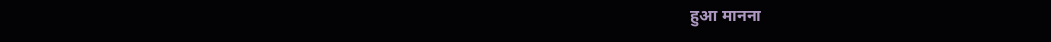हुआ मानना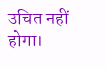उचित नहीं होगा।